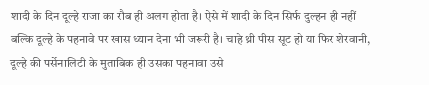शादी के दिन दूल्हे राजा का रौब ही अलग होता है। ऐसे में शादी के दिन सिर्फ दुल्हन ही नहीं बल्कि दूल्हे के पहनावे पर खास ध्यान देना भी जरूरी है। चाहे थ्री पीस सूट हो या फिर शेरवानी, दूल्हे की पर्सेनालिटी के मुताबिक ही उसका पहनावा उसे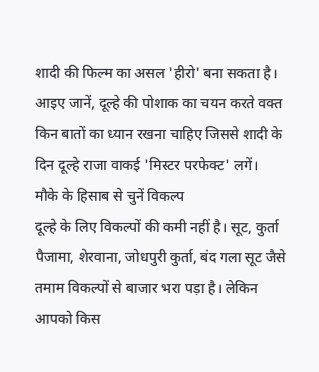शादी की फिल्म का असल 'हीरो' बना सकता है।
आइए जानें, दूल्हे की पोशाक का चयन करते वक्त किन बातों का ध्यान रखना चाहिए जिससे शादी के दिन दूल्हे राजा वाकई 'मिस्टर परफेक्ट' लगें।
मौके के हिसाब से चुनें विकल्प
दूल्हे के लिए विकल्पों की कमी नहीं है। सूट, कुर्ता पैजामा, शेरवाना, जोधपुरी कुर्ता, बंद गला सूट जैसे तमाम विकल्पों से बाजार भरा पड़ा है। लेकिन आपको किस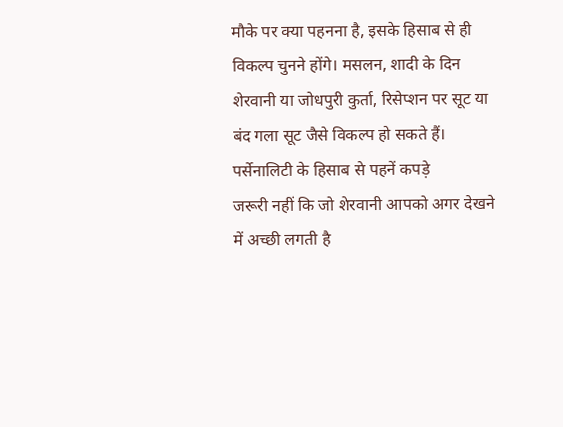मौके पर क्या पहनना है, इसके हिसाब से ही विकल्प चुनने होंगे। मसलन, शादी के दिन शेरवानी या जोधपुरी कुर्ता, रिसेप्शन पर सूट या बंद गला सूट जैसे विकल्प हो सकते हैं।
पर्सेनालिटी के हिसाब से पहनें कपड़े
जरूरी नहीं कि जो शेरवानी आपको अगर देखने में अच्छी लगती है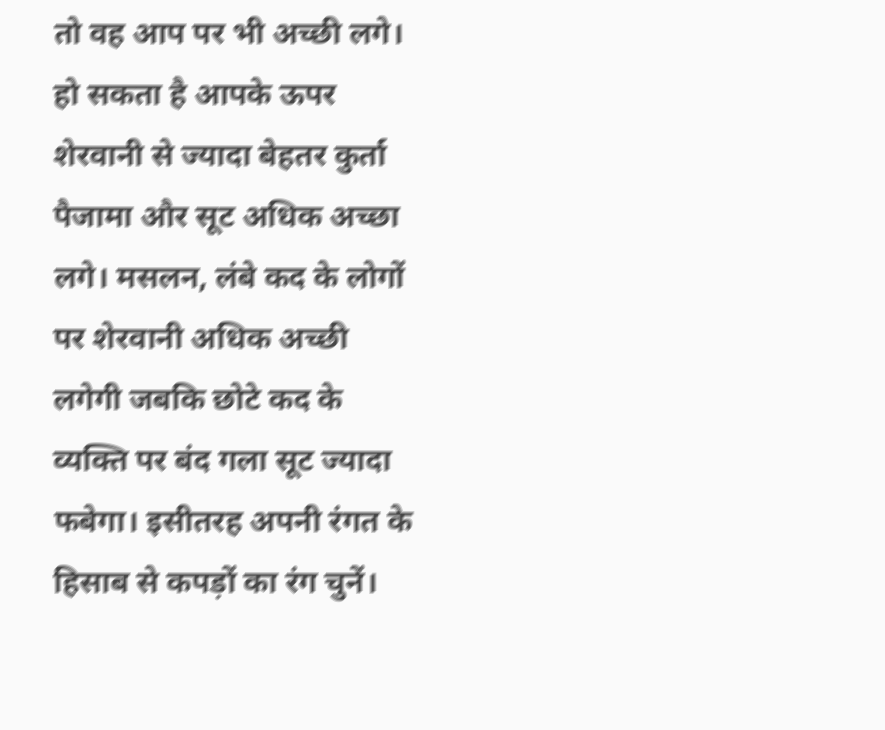तो वह आप पर भी अच्छी लगे। हो सकता है आपके ऊपर शेरवानी से ज्यादा बेहतर कुर्ता पैजामा और सूट अधिक अच्छा लगे। मसलन, लंबे कद के लोगों पर शेरवानी अधिक अच्छी लगेगी जबकि छोटे कद के व्यक्ति पर बंद गला सूट ज्यादा फबेगा। इसीतरह अपनी रंगत के हिसाब से कपड़ों का रंग चुनें।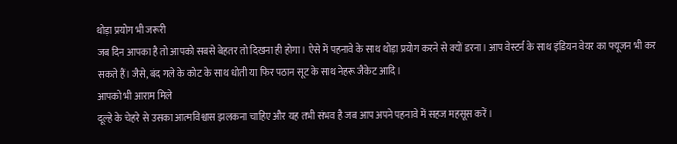थोड़ा प्रयोग भी जरूरी
जब दिन आपका है तो आपको सबसे बेहतर तो दिखना ही होगा। ऐसे में पहनावे के साथ थोड़ा प्रयोग करने से क्यों डरना। आप वेस्टर्न के साथ इंडियन वेयर का फ्यूजन भी कर सकते हैं। जैसे, बंद गले के कोट के साथ धोती या फिर पठान सूट के साथ नेहरू जैकेट आदि।
आपको भी आराम मिले
दूल्हे के चेहरे से उसका आत्मविश्वास झलकना चाहिए और यह तभी संभव है जब आप अपने पहनावे में सहज महसूस करें।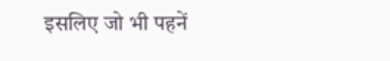इसलिए जो भी पहनें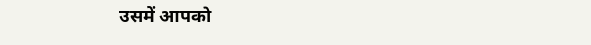उसमें आपको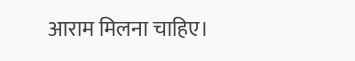आराम मिलना चाहिए।